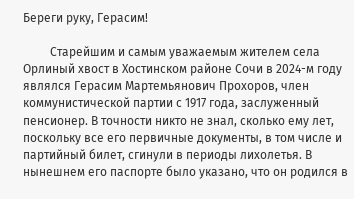Береги руку, Герасим!

         Старейшим и самым уважаемым жителем села Орлиный хвост в Хостинском районе Сочи в 2024-м году являлся Герасим Мартемьянович Прохоров, член коммунистической партии с 1917 года, заслуженный пенсионер. В точности никто не знал, сколько ему лет, поскольку все его первичные документы, в том числе и партийный билет, сгинули в периоды лихолетья. В нынешнем его паспорте было указано, что он родился в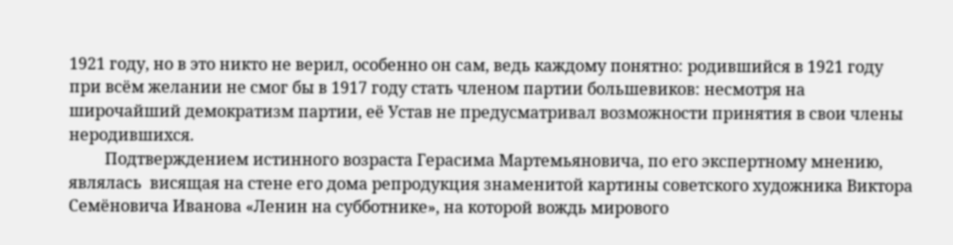1921 году, но в это никто не верил, особенно он сам, ведь каждому понятно: родившийся в 1921 году при всём желании не смог бы в 1917 году стать членом партии большевиков: несмотря на широчайший демократизм партии, её Устав не предусматривал возможности принятия в свои члены неродившихся.
         Подтверждением истинного возраста Герасима Мартемьяновича, по его экспертному мнению, являлась  висящая на стене его дома репродукция знаменитой картины советского художника Виктора Семёновича Иванова «Ленин на субботнике», на которой вождь мирового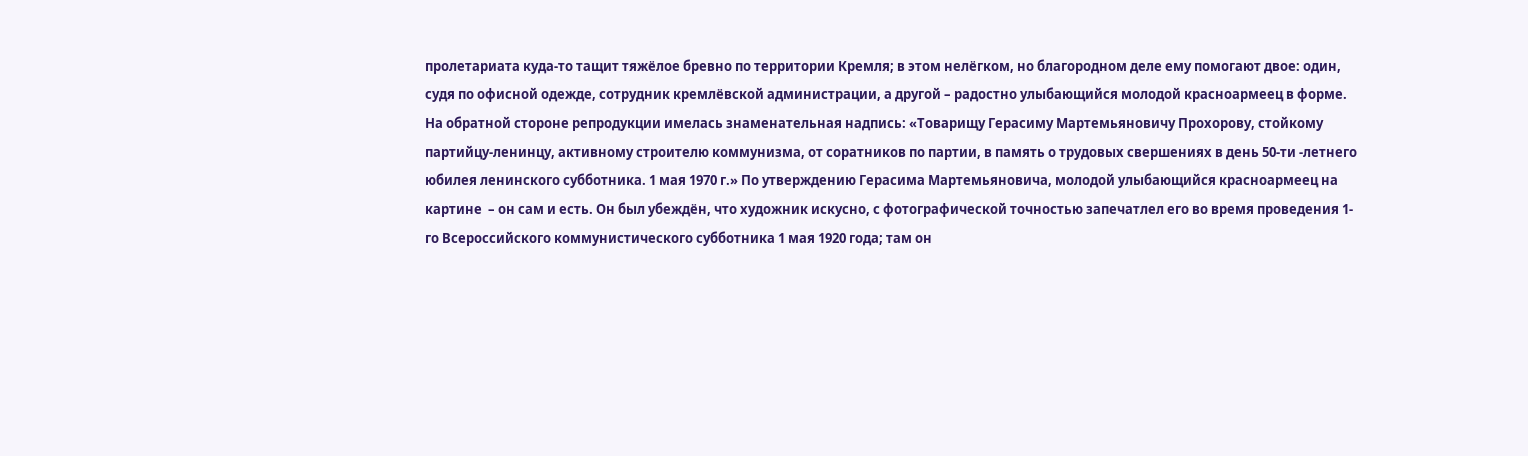пролетариата куда-то тащит тяжёлое бревно по территории Кремля; в этом нелёгком, но благородном деле ему помогают двое: один, судя по офисной одежде, сотрудник кремлёвской администрации, а другой – радостно улыбающийся молодой красноармеец в форме. На обратной стороне репродукции имелась знаменательная надпись: «Товарищу Герасиму Мартемьяновичу Прохорову, стойкому партийцу-ленинцу, активному строителю коммунизма, от соратников по партии, в память о трудовых свершениях в день 50-ти -летнего юбилея ленинского субботника. 1 мая 1970 г.» По утверждению Герасима Мартемьяновича, молодой улыбающийся красноармеец на картине  – он сам и есть. Он был убеждён, что художник искусно, с фотографической точностью запечатлел его во время проведения 1-го Всероссийского коммунистического субботника 1 мая 1920 года; там он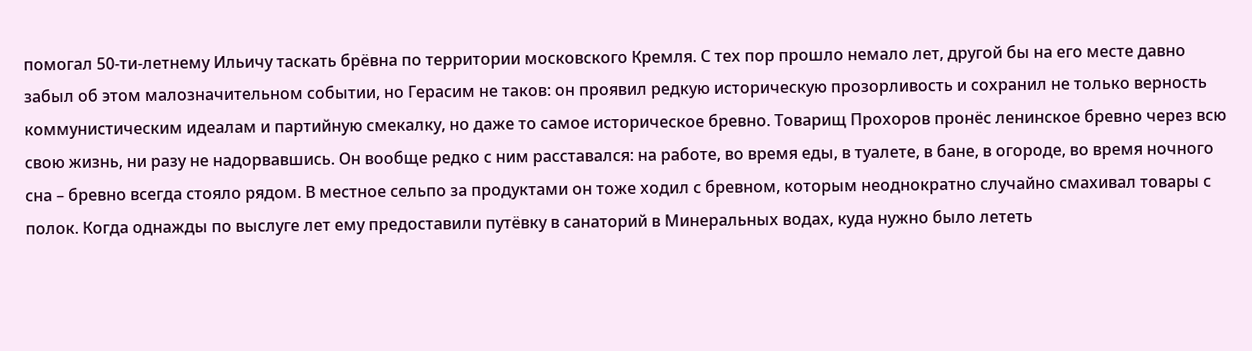помогал 50-ти-летнему Ильичу таскать брёвна по территории московского Кремля. С тех пор прошло немало лет, другой бы на его месте давно забыл об этом малозначительном событии, но Герасим не таков: он проявил редкую историческую прозорливость и сохранил не только верность коммунистическим идеалам и партийную смекалку, но даже то самое историческое бревно. Товарищ Прохоров пронёс ленинское бревно через всю свою жизнь, ни разу не надорвавшись. Он вообще редко с ним расставался: на работе, во время еды, в туалете, в бане, в огороде, во время ночного сна – бревно всегда стояло рядом. В местное сельпо за продуктами он тоже ходил с бревном, которым неоднократно случайно смахивал товары с полок. Когда однажды по выслуге лет ему предоставили путёвку в санаторий в Минеральных водах, куда нужно было лететь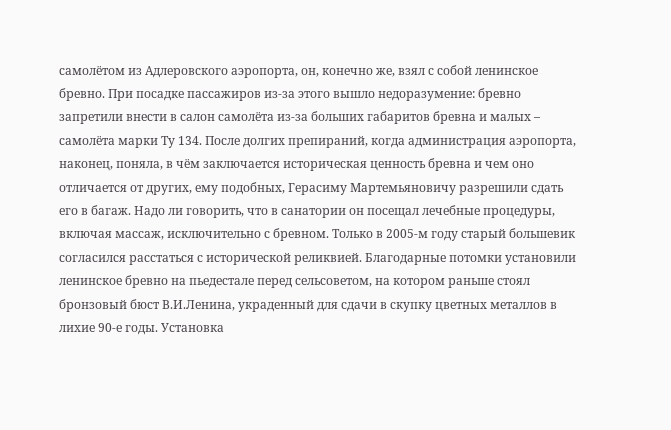самолётом из Адлеровского аэропорта, он, конечно же, взял с собой ленинское бревно. При посадке пассажиров из-за этого вышло недоразумение: бревно запретили внести в салон самолёта из-за больших габаритов бревна и малых – самолёта марки Ту 134. После долгих препираний, когда администрация аэропорта, наконец, поняла, в чём заключается историческая ценность бревна и чем оно отличается от других, ему подобных, Герасиму Мартемьяновичу разрешили сдать его в багаж. Надо ли говорить, что в санатории он посещал лечебные процедуры, включая массаж, исключительно с бревном. Только в 2005-м году старый большевик согласился расстаться с исторической реликвией. Благодарные потомки установили ленинское бревно на пьедестале перед сельсоветом, на котором раньше стоял бронзовый бюст В.И.Ленина, украденный для сдачи в скупку цветных металлов в лихие 90-е годы. Установка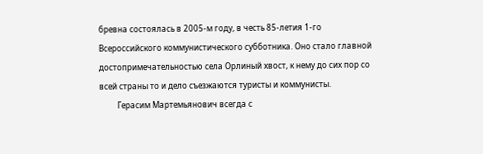бревна состоялась в 2005-м году, в честь 85-летия 1-го Всероссийского коммунистического субботника. Оно стало главной достопримечательностью села Орлиный хвост, к нему до сих пор со всей страны то и дело съезжаются туристы и коммунисты.
         Герасим Мартемьянович всегда с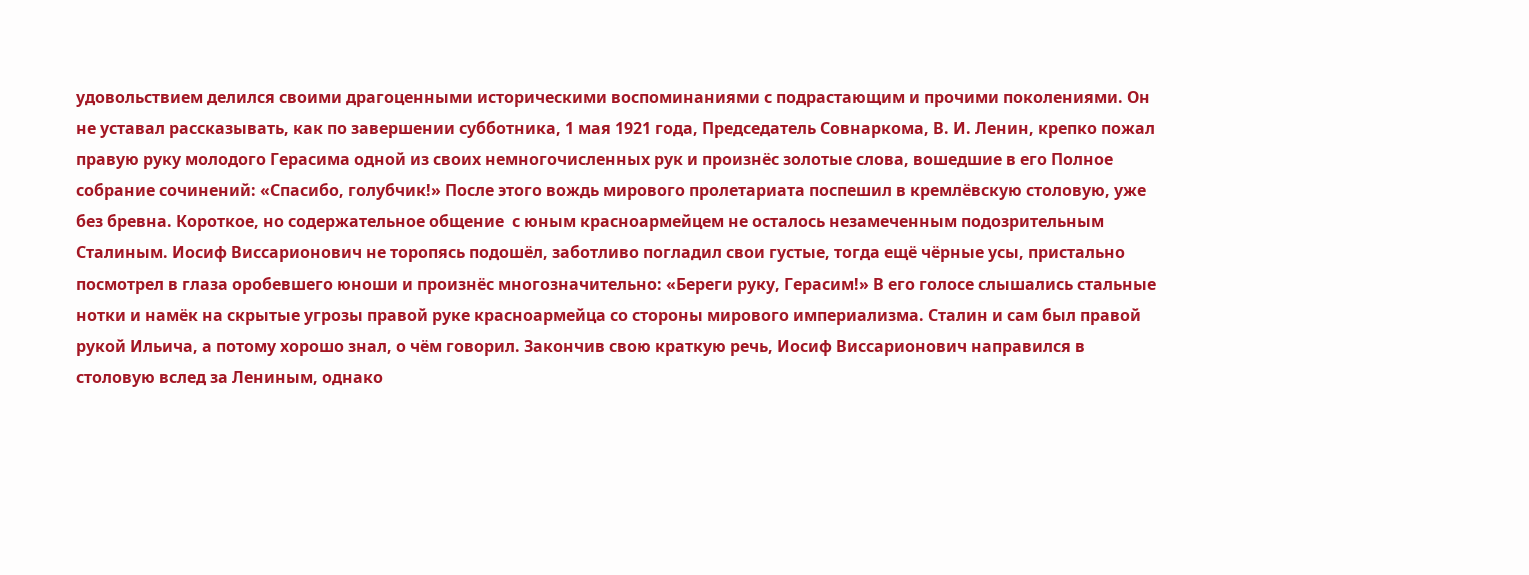удовольствием делился своими драгоценными историческими воспоминаниями с подрастающим и прочими поколениями. Он не уставал рассказывать, как по завершении субботника, 1 мая 1921 года, Председатель Совнаркома, В. И. Ленин, крепко пожал правую руку молодого Герасима одной из своих немногочисленных рук и произнёс золотые слова, вошедшие в его Полное собрание сочинений: «Спасибо, голубчик!» После этого вождь мирового пролетариата поспешил в кремлёвскую столовую, уже без бревна. Короткое, но содержательное общение  с юным красноармейцем не осталось незамеченным подозрительным Сталиным. Иосиф Виссарионович не торопясь подошёл, заботливо погладил свои густые, тогда ещё чёрные усы, пристально посмотрел в глаза оробевшего юноши и произнёс многозначительно: «Береги руку, Герасим!» В его голосе слышались стальные нотки и намёк на скрытые угрозы правой руке красноармейца со стороны мирового империализма. Сталин и сам был правой рукой Ильича, а потому хорошо знал, о чём говорил. Закончив свою краткую речь, Иосиф Виссарионович направился в столовую вслед за Лениным, однако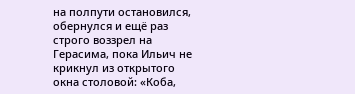на полпути остановился, обернулся и ещё раз строго воззрел на Герасима, пока Ильич не крикнул из открытого окна столовой: «Коба,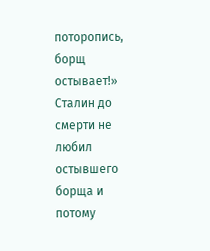поторопись, борщ остывает!» Сталин до смерти не любил остывшего борща и потому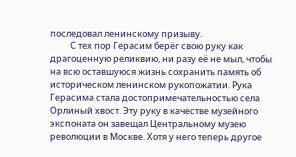последовал ленинскому призыву.
          С тех пор Герасим берёг свою руку как драгоценную реликвию, ни разу её не мыл, чтобы на всю оставшуюся жизнь сохранить память об историческом ленинском рукопожатии. Рука Герасима стала достопримечательностью села Орлиный хвост. Эту руку в качестве музейного экспоната он завещал Центральному музею революции в Москве. Хотя у него теперь другое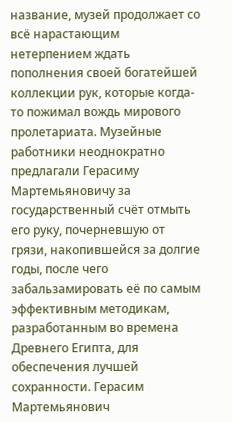название, музей продолжает со всё нарастающим нетерпением ждать пополнения своей богатейшей коллекции рук, которые когда-то пожимал вождь мирового пролетариата. Музейные работники неоднократно предлагали Герасиму Мартемьяновичу за государственный счёт отмыть его руку, почерневшую от грязи, накопившейся за долгие годы, после чего забальзамировать её по самым эффективным методикам, разработанным во времена Древнего Египта, для обеспечения лучшей сохранности. Герасим Мартемьянович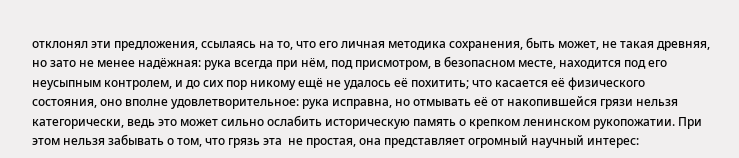отклонял эти предложения, ссылаясь на то, что его личная методика сохранения, быть может, не такая древняя, но зато не менее надёжная: рука всегда при нём, под присмотром, в безопасном месте, находится под его неусыпным контролем, и до сих пор никому ещё не удалось её похитить; что касается её физического состояния, оно вполне удовлетворительное: рука исправна, но отмывать её от накопившейся грязи нельзя категорически, ведь это может сильно ослабить историческую память о крепком ленинском рукопожатии. При этом нельзя забывать о том, что грязь эта  не простая, она представляет огромный научный интерес: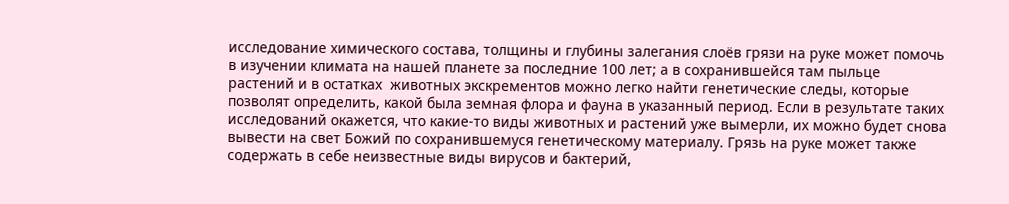исследование химического состава, толщины и глубины залегания слоёв грязи на руке может помочь в изучении климата на нашей планете за последние 100 лет; а в сохранившейся там пыльце растений и в остатках  животных экскрементов можно легко найти генетические следы, которые позволят определить, какой была земная флора и фауна в указанный период. Если в результате таких исследований окажется, что какие-то виды животных и растений уже вымерли, их можно будет снова вывести на свет Божий по сохранившемуся генетическому материалу. Грязь на руке может также содержать в себе неизвестные виды вирусов и бактерий,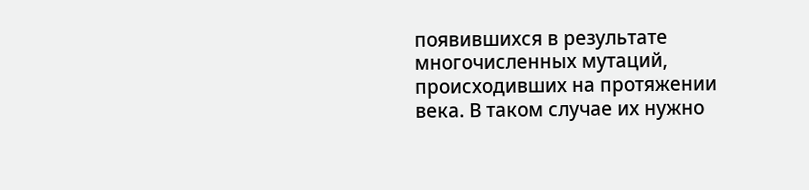появившихся в результате многочисленных мутаций, происходивших на протяжении века. В таком случае их нужно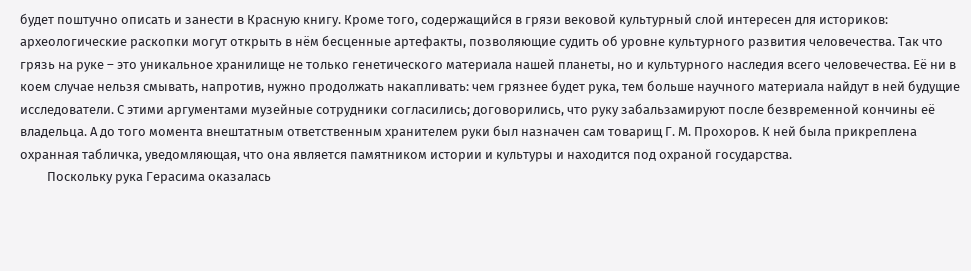будет поштучно описать и занести в Красную книгу. Кроме того, содержащийся в грязи вековой культурный слой интересен для историков: археологические раскопки могут открыть в нём бесценные артефакты, позволяющие судить об уровне культурного развития человечества. Так что грязь на руке – это уникальное хранилище не только генетического материала нашей планеты, но и культурного наследия всего человечества. Её ни в коем случае нельзя смывать, напротив, нужно продолжать накапливать: чем грязнее будет рука, тем больше научного материала найдут в ней будущие исследователи. С этими аргументами музейные сотрудники согласились; договорились, что руку забальзамируют после безвременной кончины её владельца. А до того момента внештатным ответственным хранителем руки был назначен сам товарищ Г. М. Прохоров. К ней была прикреплена охранная табличка, уведомляющая, что она является памятником истории и культуры и находится под охраной государства.
         Поскольку рука Герасима оказалась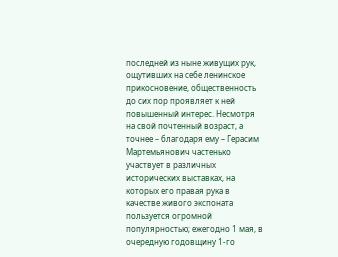последней из ныне живущих рук, ощутивших на себе ленинское прикосновение, общественность до сих пор проявляет к ней повышенный интерес. Несмотря на свой почтенный возраст, а точнее – благодаря ему – Герасим Мартемьянович частенько участвует в различных исторических выставках, на которых его правая рука в качестве живого экспоната пользуется огромной популярностью; ежегодно 1 мая, в очередную годовщину 1-го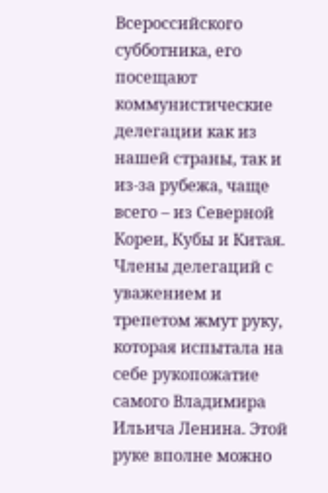Всероссийского субботника, его посещают коммунистические делегации как из нашей страны, так и из-за рубежа, чаще всего – из Северной Кореи, Кубы и Китая. Члены делегаций с уважением и трепетом жмут руку, которая испытала на себе рукопожатие самого Владимира Ильича Ленина. Этой руке вполне можно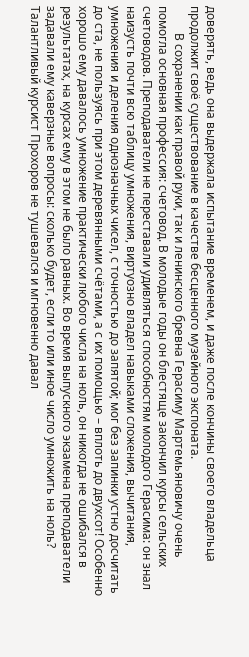доверять, ведь она выдержала испытание временем, и даже после кончины своего владельца продолжит своё существование в качестве бесценного музейного экспоната.
         В сохранении как правой руки, так и ленинского бревна Герасиму Мартемьяновичу очень помогла основная профессия: счетовод. В молодые годы он блестяще закончил курсы сельских счетоводов. Преподаватели не переставали удивляться способностям молодого Герасима: он знал наизусть почти всю таблицу умножения, виртуозно владел навыками сложения, вычитания, умножения и деления однозначных чисел, с точностью до запятой; мог без запинки устно досчитать до ста, не пользуясь при этом деревянными счётами, а с их помощью – вплоть до двухсот! Особенно хорошо ему давалось умножение практически любого числа на ноль, он никогда не ошибался в результатах, на курсах ему в этом не было равных. Во время выпускного экзамена преподаватели задавали ему каверзные вопросы: сколько будет, если то или иное число умножить на ноль? Талантливый курсист Прохоров не тушевался и мгновенно давал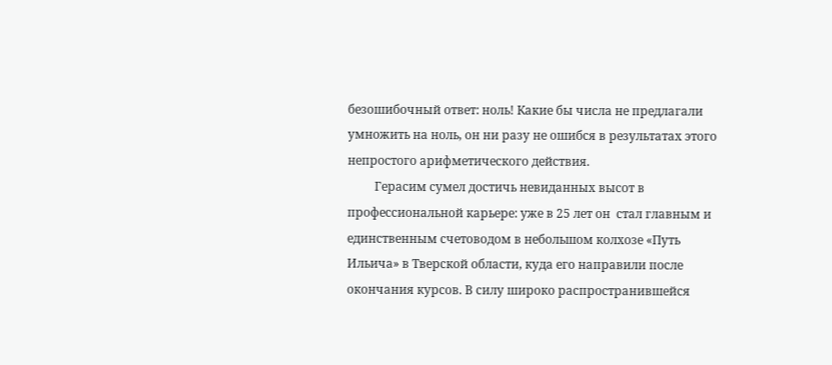безошибочный ответ: ноль! Какие бы числа не предлагали умножить на ноль, он ни разу не ошибся в результатах этого непростого арифметического действия.
         Герасим сумел достичь невиданных высот в профессиональной карьере: уже в 25 лет он  стал главным и единственным счетоводом в небольшом колхозе «Путь Ильича» в Тверской области, куда его направили после окончания курсов. В силу широко распространившейся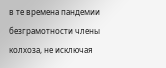в те времена пандемии безграмотности члены колхоза, не исключая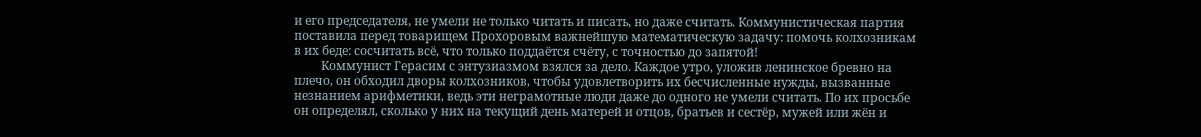и его председателя, не умели не только читать и писать, но даже считать. Коммунистическая партия поставила перед товарищем Прохоровым важнейшую математическую задачу: помочь колхозникам в их беде: сосчитать всё, что только поддаётся счёту, с точностью до запятой!
         Коммунист Герасим с энтузиазмом взялся за дело. Каждое утро, уложив ленинское бревно на плечо, он обходил дворы колхозников, чтобы удовлетворить их бесчисленные нужды, вызванные незнанием арифметики, ведь эти неграмотные люди даже до одного не умели считать. По их просьбе он определял, сколько у них на текущий день матерей и отцов, братьев и сестёр, мужей или жён и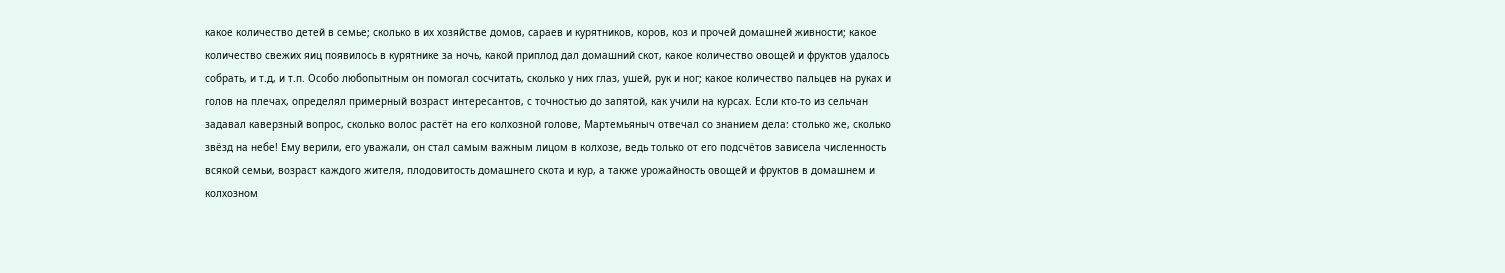какое количество детей в семье; сколько в их хозяйстве домов, сараев и курятников, коров, коз и прочей домашней живности; какое количество свежих яиц появилось в курятнике за ночь, какой приплод дал домашний скот, какое количество овощей и фруктов удалось собрать, и т.д, и т.п. Особо любопытным он помогал сосчитать, сколько у них глаз, ушей, рук и ног; какое количество пальцев на руках и голов на плечах, определял примерный возраст интересантов, с точностью до запятой, как учили на курсах. Если кто-то из сельчан задавал каверзный вопрос, сколько волос растёт на его колхозной голове, Мартемьяныч отвечал со знанием дела: столько же, сколько звёзд на небе! Ему верили, его уважали, он стал самым важным лицом в колхозе, ведь только от его подсчётов зависела численность всякой семьи, возраст каждого жителя, плодовитость домашнего скота и кур, а также урожайность овощей и фруктов в домашнем и колхозном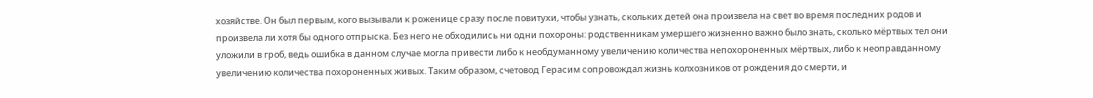хозяйстве. Он был первым, кого вызывали к роженице сразу после повитухи, чтобы узнать, скольких детей она произвела на свет во время последних родов и произвела ли хотя бы одного отпрыска. Без него не обходились ни одни похороны: родственникам умершего жизненно важно было знать, сколько мёртвых тел они уложили в гроб, ведь ошибка в данном случае могла привести либо к необдуманному увеличению количества непохороненных мёртвых, либо к неоправданному увеличению количества похороненных живых. Таким образом, счетовод Герасим сопровождал жизнь колхозников от рождения до смерти, и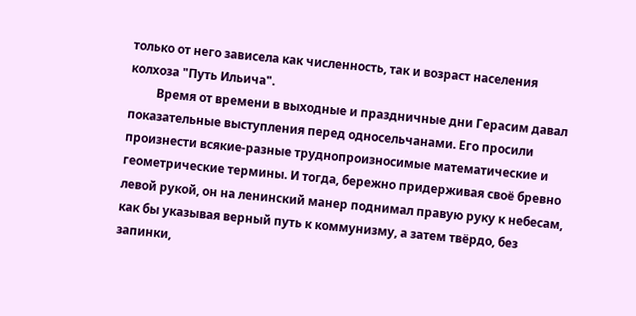только от него зависела как численность, так и возраст населения колхоза "Путь Ильича".
         Время от времени в выходные и праздничные дни Герасим давал показательные выступления перед односельчанами. Его просили произнести всякие-разные труднопроизносимые математические и геометрические термины. И тогда, бережно придерживая своё бревно левой рукой, он на ленинский манер поднимал правую руку к небесам, как бы указывая верный путь к коммунизму, а затем твёрдо, без запинки,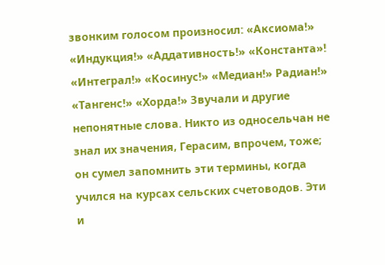звонким голосом произносил: «Аксиома!» «Индукция!» «Аддативность!» «Константа»! «Интеграл!» «Косинус!» «Медиан!» Радиан!» «Тангенс!» «Хорда!» Звучали и другие непонятные слова. Никто из односельчан не знал их значения, Герасим, впрочем, тоже; он сумел запомнить эти термины, когда учился на курсах сельских счетоводов. Эти и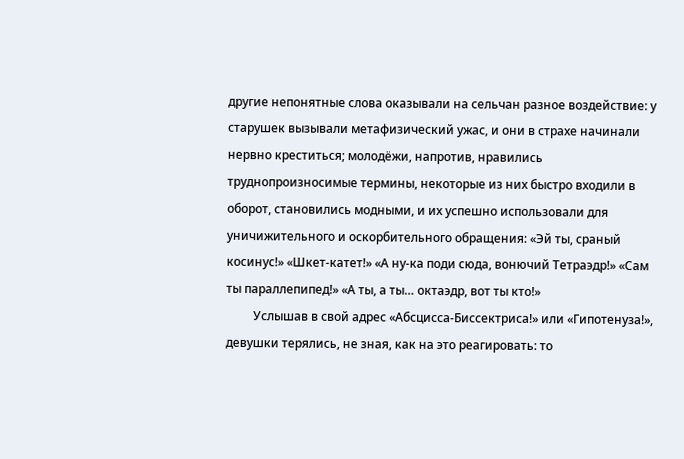другие непонятные слова оказывали на сельчан разное воздействие: у старушек вызывали метафизический ужас, и они в страхе начинали нервно креститься; молодёжи, напротив, нравились труднопроизносимые термины, некоторые из них быстро входили в оборот, становились модными, и их успешно использовали для уничижительного и оскорбительного обращения: «Эй ты, сраный косинус!» «Шкет-катет!» «А ну-ка поди сюда, вонючий Тетраэдр!» «Сам ты параллепипед!» «А ты, а ты… октаэдр, вот ты кто!»
         Услышав в свой адрес «Абсцисса-Биссектриса!» или «Гипотенуза!»,  девушки терялись, не зная, как на это реагировать: то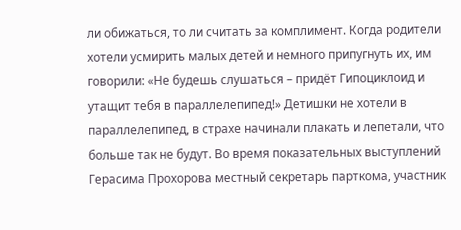ли обижаться, то ли считать за комплимент. Когда родители хотели усмирить малых детей и немного припугнуть их, им говорили: «Не будешь слушаться – придёт Гипоциклоид и утащит тебя в параллелепипед!» Детишки не хотели в параллелепипед, в страхе начинали плакать и лепетали, что больше так не будут. Во время показательных выступлений Герасима Прохорова местный секретарь парткома, участник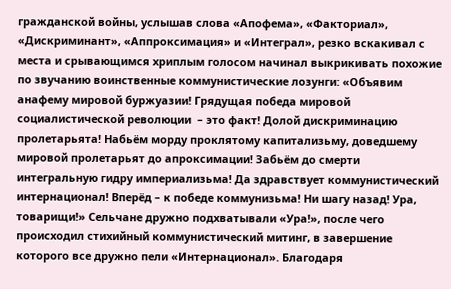гражданской войны, услышав слова «Апофема», «Факториал», «Дискриминант», «Аппроксимация» и «Интеграл», резко вскакивал с места и срывающимся хриплым голосом начинал выкрикивать похожие по звучанию воинственные коммунистические лозунги: «Объявим анафему мировой буржуазии! Грядущая победа мировой социалистической революции  – это факт! Долой дискриминацию пролетарьята! Набьём морду проклятому капитализьму, доведшему мировой пролетарьят до апроксимации! Забьём до смерти интегральную гидру империализьма! Да здравствует коммунистический интернационал! Вперёд – к победе коммунизьма! Ни шагу назад! Ура, товарищи!» Сельчане дружно подхватывали «Ура!», после чего происходил стихийный коммунистический митинг, в завершение  которого все дружно пели «Интернационал». Благодаря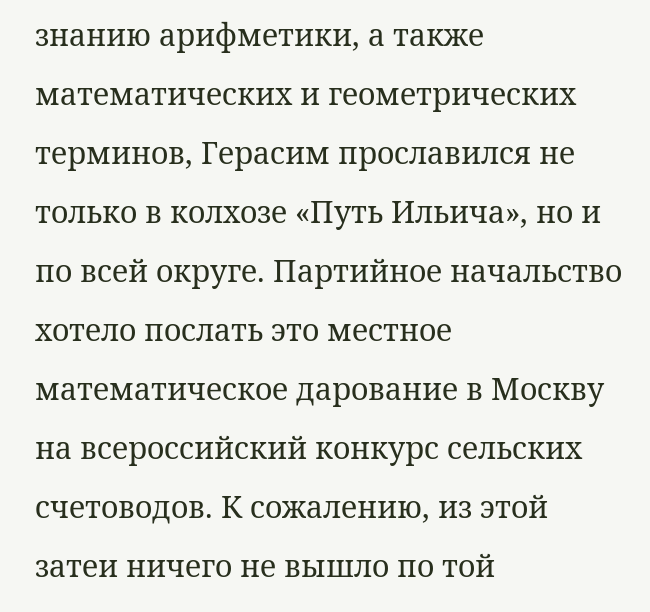знанию арифметики, а также математических и геометрических терминов, Герасим прославился не только в колхозе «Путь Ильича», но и по всей округе. Партийное начальство хотело послать это местное математическое дарование в Москву на всероссийский конкурс сельских счетоводов. К сожалению, из этой затеи ничего не вышло по той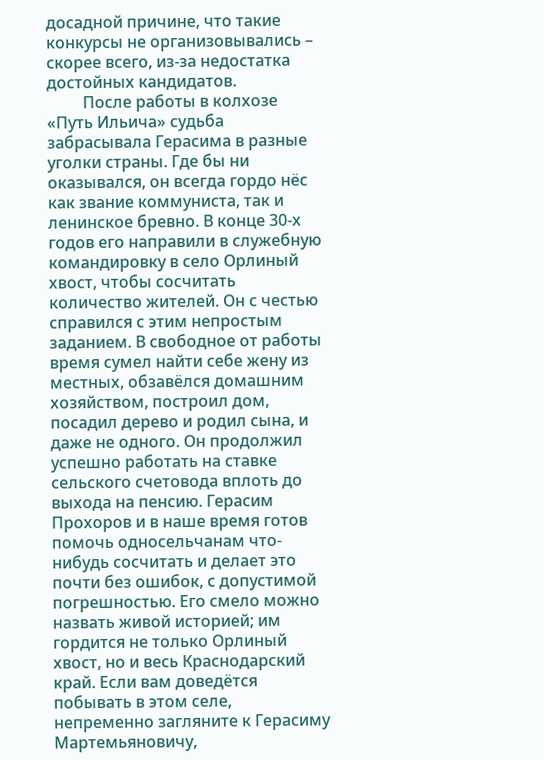досадной причине, что такие конкурсы не организовывались – скорее всего, из-за недостатка достойных кандидатов.
         После работы в колхозе «Путь Ильича» судьба забрасывала Герасима в разные уголки страны. Где бы ни оказывался, он всегда гордо нёс как звание коммуниста, так и ленинское бревно. В конце 30-х годов его направили в служебную командировку в село Орлиный хвост, чтобы сосчитать количество жителей. Он с честью справился с этим непростым заданием. В свободное от работы время сумел найти себе жену из местных, обзавёлся домашним хозяйством, построил дом, посадил дерево и родил сына, и даже не одного. Он продолжил успешно работать на ставке сельского счетовода вплоть до выхода на пенсию. Герасим Прохоров и в наше время готов помочь односельчанам что-нибудь сосчитать и делает это почти без ошибок, с допустимой погрешностью. Его смело можно назвать живой историей; им гордится не только Орлиный хвост, но и весь Краснодарский край. Если вам доведётся побывать в этом селе, непременно загляните к Герасиму Мартемьяновичу,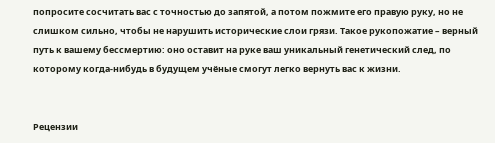попросите сосчитать вас с точностью до запятой, а потом пожмите его правую руку, но не слишком сильно, чтобы не нарушить исторические слои грязи. Такое рукопожатие – верный путь к вашему бессмертию: оно оставит на руке ваш уникальный генетический след, по которому когда-нибудь в будущем учёные смогут легко вернуть вас к жизни.


Рецензии